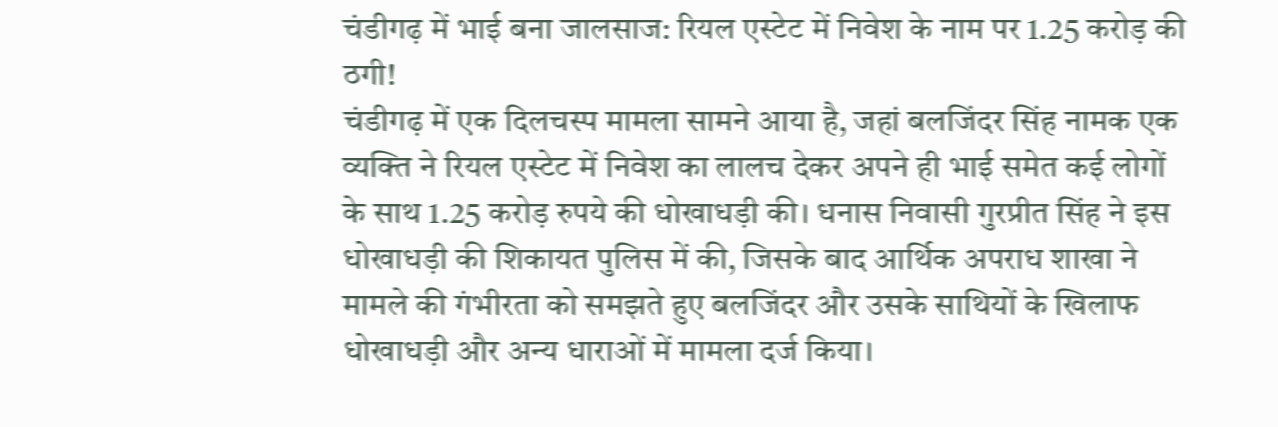चंडीगढ़ में भाई बना जालसाज: रियल एस्टेट में निवेश के नाम पर 1.25 करोड़ की ठगी!
चंडीगढ़ में एक दिलचस्प मामला सामने आया है, जहां बलजिंदर सिंह नामक एक व्यक्ति ने रियल एस्टेट में निवेश का लालच देकर अपने ही भाई समेत कई लोगों के साथ 1.25 करोड़ रुपये की धोखाधड़ी की। धनास निवासी गुरप्रीत सिंह ने इस धोखाधड़ी की शिकायत पुलिस में की, जिसके बाद आर्थिक अपराध शाखा ने मामले की गंभीरता को समझते हुए बलजिंदर और उसके साथियों के खिलाफ धोखाधड़ी और अन्य धाराओं में मामला दर्ज किया।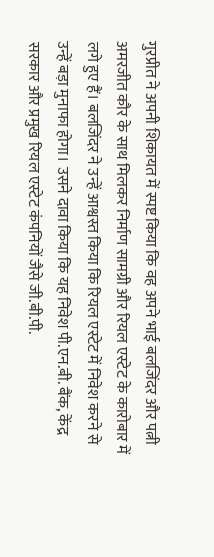गुरप्रीत ने अपनी शिकायत में स्पष्ट किया कि वह अपने भाई बलजिंदर और पत्नी अमरजीत कौर के साथ मिलकर निर्माण सामग्री और रियल एस्टेट के कारोबार में लगे हुए हैं। बलजिंदर ने उन्हें आश्वस्त किया कि रियल एस्टेट में निवेश करने से उन्हें बड़ा मुनाफा होगा। उसने दावा किया कि यह निवेश पी.एन.बी. बैंक, केंद्र सरकार और प्रमुख रियल एस्टेट कंपनियों जैसे जी.बी.पी.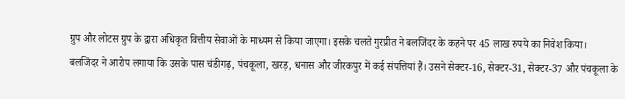ग्रुप और लोटस ग्रुप के द्वारा अधिकृत वित्तीय सेवाओं के माध्यम से किया जाएगा। इसके चलते गुरप्रीत ने बलजिंदर के कहने पर 45 लाख रुपये का निवेश किया।
बलजिंदर ने आरोप लगाया कि उसके पास चंडीगढ़, पंचकूला, खरड़, धनास और जीरकपुर में कई संपत्तियां हैं। उसने सेक्टर-16, सेक्टर-31, सेक्टर-37 और पंचकूला के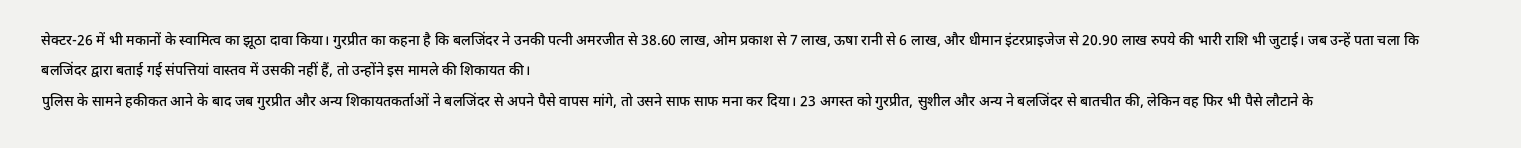सेक्टर-26 में भी मकानों के स्वामित्व का झूठा दावा किया। गुरप्रीत का कहना है कि बलजिंदर ने उनकी पत्नी अमरजीत से 38.60 लाख, ओम प्रकाश से 7 लाख, ऊषा रानी से 6 लाख, और धीमान इंटरप्राइजेज से 20.90 लाख रुपये की भारी राशि भी जुटाई। जब उन्हें पता चला कि बलजिंदर द्वारा बताई गई संपत्तियां वास्तव में उसकी नहीं हैं, तो उन्होंने इस मामले की शिकायत की।
पुलिस के सामने हकीकत आने के बाद जब गुरप्रीत और अन्य शिकायतकर्ताओं ने बलजिंदर से अपने पैसे वापस मांगे, तो उसने साफ साफ मना कर दिया। 23 अगस्त को गुरप्रीत, सुशील और अन्य ने बलजिंदर से बातचीत की, लेकिन वह फिर भी पैसे लौटाने के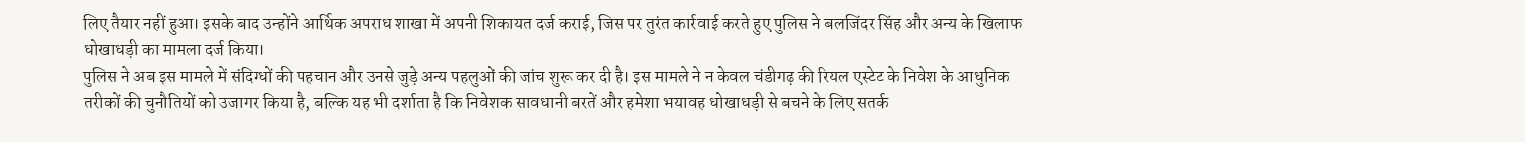लिए तैयार नहीं हुआ। इसके बाद उन्होंने आर्थिक अपराध शाखा में अपनी शिकायत दर्ज कराई, जिस पर तुरंत कार्रवाई करते हुए पुलिस ने बलजिंदर सिंह और अन्य के खिलाफ धोखाधड़ी का मामला दर्ज किया।
पुलिस ने अब इस मामले में संदिग्धों की पहचान और उनसे जुड़े अन्य पहलुओं की जांच शुरू कर दी है। इस मामले ने न केवल चंडीगढ़ की रियल एस्टेट के निवेश के आधुनिक तरीकों की चुनौतियों को उजागर किया है, बल्कि यह भी दर्शाता है कि निवेशक सावधानी बरतें और हमेशा भयावह धोखाधड़ी से बचने के लिए सतर्क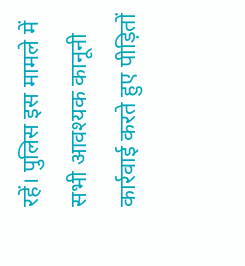रहें। पुलिस इस मामले में सभी आवश्यक कानूनी कार्रवाई करते हुए पीड़ितों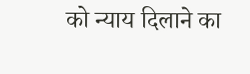को न्याय दिलाने का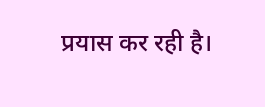प्रयास कर रही है।